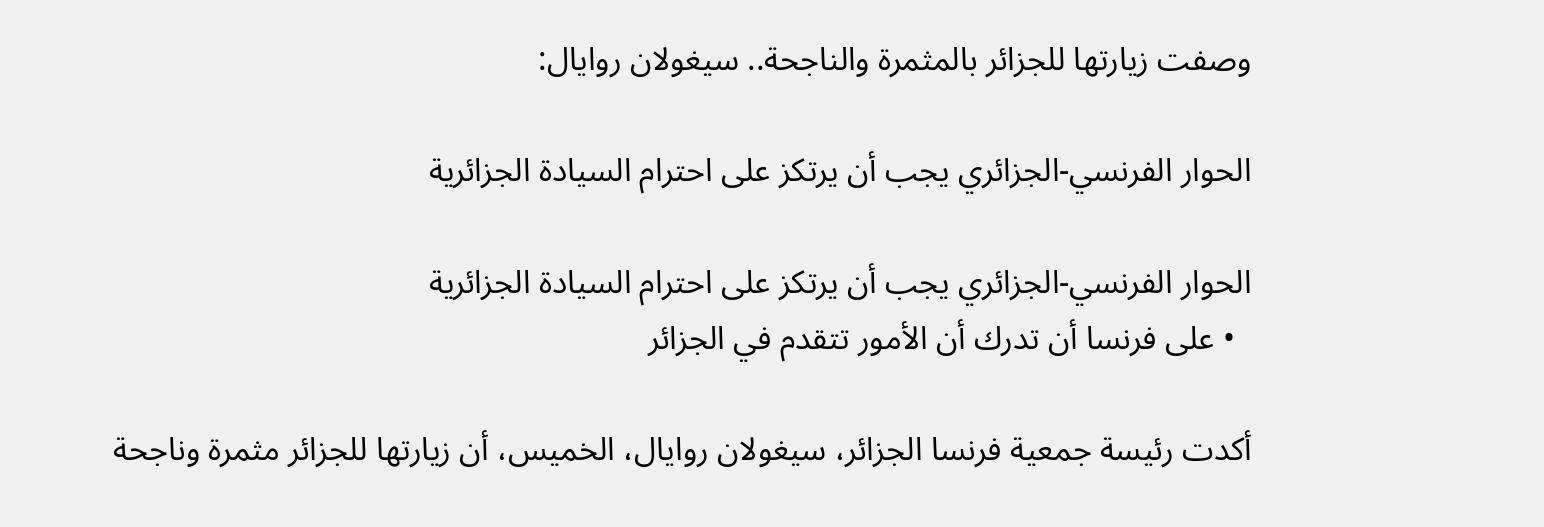وصفت زيارتها للجزائر بالمثمرة والناجحة.. سيغولان روايال:

الحوار الفرنسي-الجزائري يجب أن يرتكز على احترام السيادة الجزائرية

الحوار الفرنسي-الجزائري يجب أن يرتكز على احترام السيادة الجزائرية
  • على فرنسا أن تدرك أن الأمور تتقدم في الجزائر

أكدت رئيسة جمعية فرنسا الجزائر، سيغولان روايال، الخميس، أن زيارتها للجزائر مثمرة وناجحة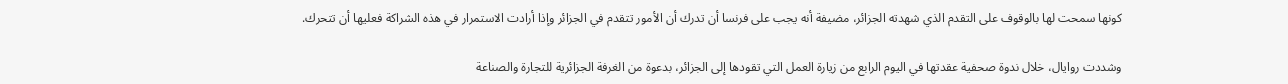كونها سمحت لها بالوقوف على التقدم الذي شهدته الجزائر، مضيفة أنه يجب على فرنسا أن تدرك أن الأمور تتقدم في الجزائر وإذا أرادت الاستمرار في هذه الشراكة فعليها أن تتحرك.

وشددت روايال، خلال ندوة صحفية عقدتها في اليوم الرابع من زيارة العمل التي تقودها إلى الجزائر، بدعوة من الغرفة الجزائرية للتجارة والصناعة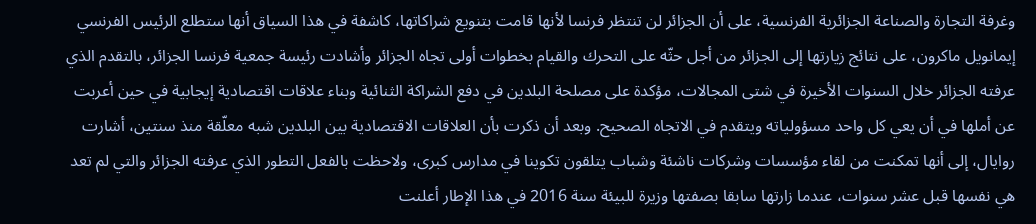وغرفة التجارة والصناعة الجزائرية الفرنسية، على أن الجزائر لن تنتظر فرنسا لأنها قامت بتنويع شراكاتها، كاشفة في هذا السياق أنها ستطلع الرئيس الفرنسي إيمانويل ماكرون، على نتائج زيارتها إلى الجزائر من أجل حثّه على التحرك والقيام بخطوات أولى تجاه الجزائر وأشادت رئيسة جمعية فرنسا الجزائر، بالتقدم الذي عرفته الجزائر خلال السنوات الأخيرة في شتى المجالات، مؤكدة على مصلحة البلدين في دفع الشراكة الثنائية وبناء علاقات اقتصادية إيجابية في حين أعربت عن أملها في أن يعي كل واحد مسؤولياته ويتقدم في الاتجاه الصحيح. وبعد أن ذكرت بأن العلاقات الاقتصادية بين البلدين شبه معلّقة منذ سنتين، أشارت روايال، إلى أنها تمكنت من لقاء مؤسسات وشركات ناشئة وشباب يتلقون تكوينا في مدارس كبرى، ولاحظت بالفعل التطور الذي عرفته الجزائر والتي لم تعد هي نفسها قبل عشر سنوات، عندما زارتها سابقا بصفتها وزيرة للبيئة سنة 2016 في هذا الإطار أعلنت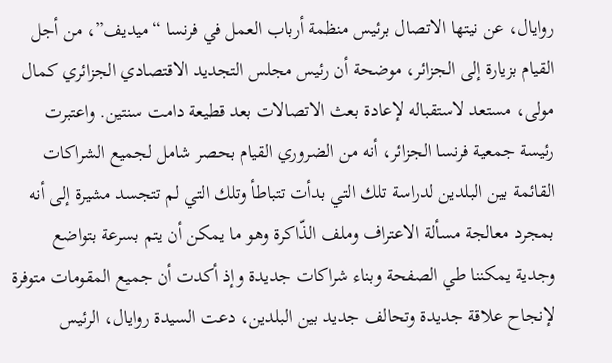روايال، عن نيتها الاتصال برئيس منظمة أرباب العمل في فرنسا “ميديف”، من أجل القيام بزيارة إلى الجزائر، موضحة أن رئيس مجلس التجديد الاقتصادي الجزائري كمال مولى، مستعد لاستقباله لإعادة بعث الاتصالات بعد قطيعة دامت سنتين. واعتبرت رئيسة جمعية فرنسا الجزائر، أنه من الضروري القيام بحصر شامل لجميع الشراكات القائمة بين البلدين لدراسة تلك التي بدأت تتباطأ وتلك التي لم تتجسد مشيرة إلى أنه بمجرد معالجة مسألة الاعتراف وملف الذّاكرة وهو ما يمكن أن يتم بسرعة بتواضع وجدية يمكننا طي الصفحة وبناء شراكات جديدة وإذ أكدت أن جميع المقومات متوفرة لإنجاح علاقة جديدة وتحالف جديد بين البلدين، دعت السيدة روايال، الرئيس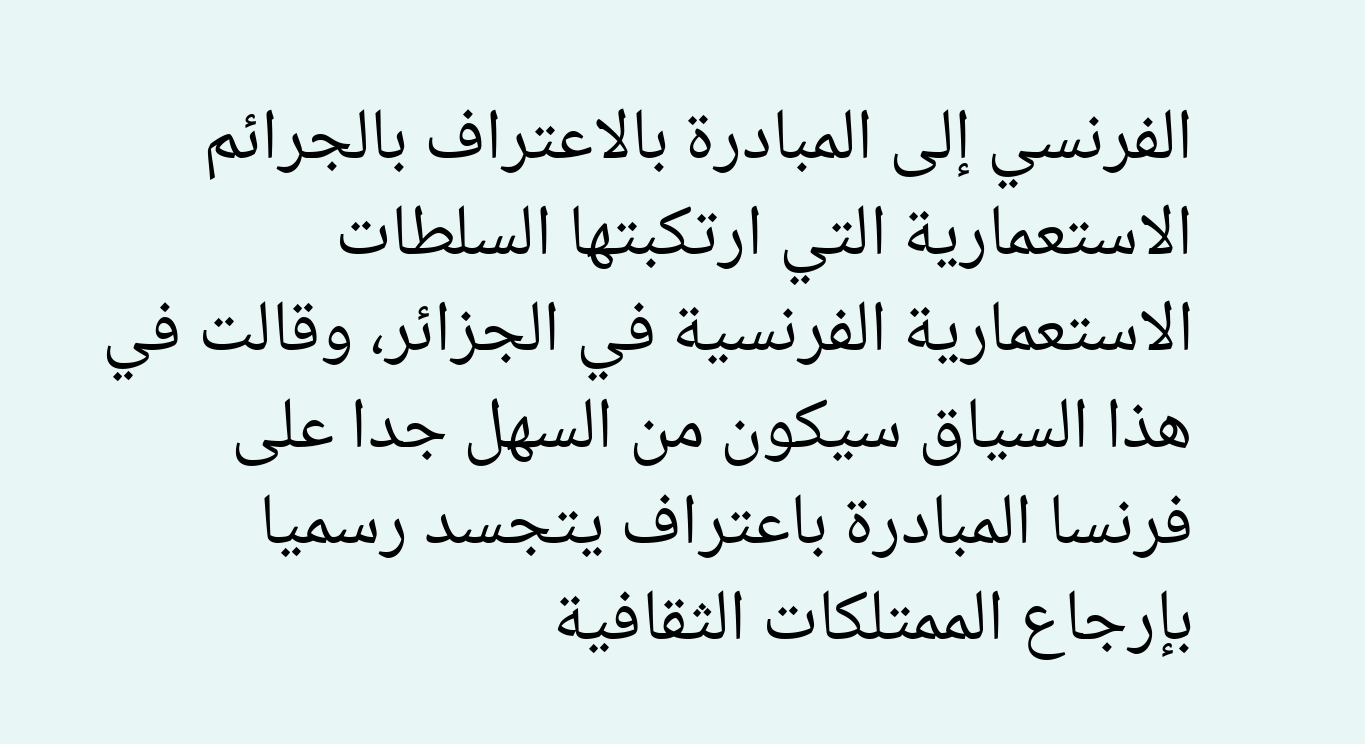الفرنسي إلى المبادرة بالاعتراف بالجرائم الاستعمارية التي ارتكبتها السلطات الاستعمارية الفرنسية في الجزائر، وقالت في هذا السياق سيكون من السهل جدا على فرنسا المبادرة باعتراف يتجسد رسميا بإرجاع الممتلكات الثقافية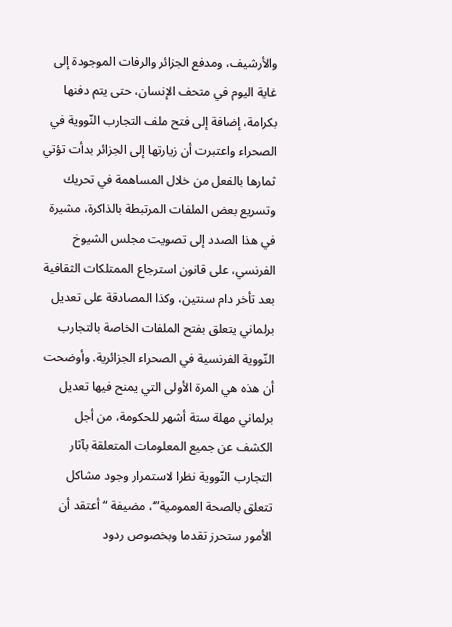والأرشيف، ومدفع الجزائر والرفات الموجودة إلى غاية اليوم في متحف الإنسان، حتى يتم دفنها بكرامة، إضافة إلى فتح ملف التجارب النّووية في الصحراء واعتبرت أن زيارتها إلى الجزائر بدأت تؤتي ثمارها بالفعل من خلال المساهمة في تحريك وتسريع بعض الملفات المرتبطة بالذاكرة، مشيرة في هذا الصدد إلى تصويت مجلس الشيوخ الفرنسي، على قانون استرجاع الممتلكات الثقافية بعد تأخر دام سنتين، وكذا المصادقة على تعديل برلماني يتعلق بفتح الملفات الخاصة بالتجارب النّووية الفرنسية في الصحراء الجزائرية. وأوضحت أن هذه هي المرة الأولى التي يمنح فيها تعديل برلماني مهلة ستة أشهر للحكومة، من أجل الكشف عن جميع المعلومات المتعلقة بآثار التجارب النّووية نظرا لاستمرار وجود مشاكل تتعلق بالصحة العمومية”‘، مضيفة “أعتقد أن الأمور ستحرز تقدما وبخصوص ردود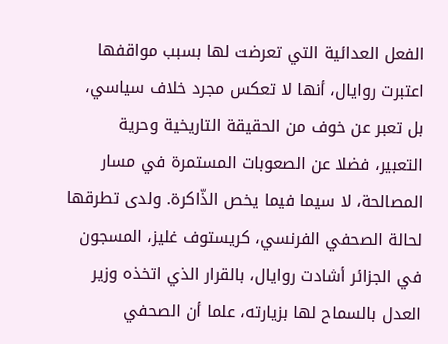الفعل العدائية التي تعرضت لها بسبب مواقفها اعتبرت روايال، أنها لا تعكس مجرد خلاف سياسي، بل تعبر عن خوف من الحقيقة التاريخية وحرية التعبير، فضلا عن الصعوبات المستمرة في مسار المصالحة، لا سيما فيما يخص الذّاكرة. ولدى تطرقها لحالة الصحفي الفرنسي، كريستوف غليز، المسجون في الجزائر أشادت روايال، بالقرار الذي اتخذه وزير العدل بالسماح لها بزيارته، علما أن الصحفي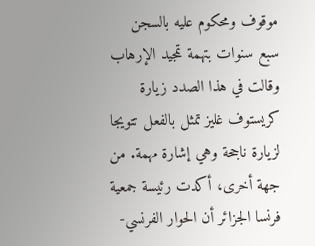موقوف ومحكوم عليه بالسجن سبع سنوات بتهمة تمجيد الإرهاب وقالت في هذا الصدد زيارة كريستوف غليز تمثل بالفعل تتويجا لزيارة ناجحة وهي إشارة مهمة. من جهة أخرى، أكدت رئيسة جمعية فرنسا الجزائر أن الحوار الفرنسي-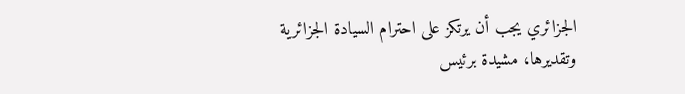الجزائري يجب أن يرتكز على احترام السيادة الجزائرية وتقديرها، مشيدة برئيس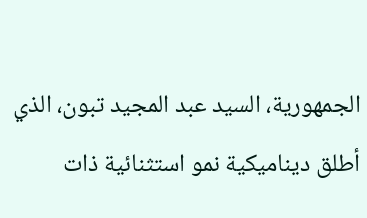الجمهورية، السيد عبد المجيد تبون، الذي أطلق ديناميكية نمو استثنائية ذات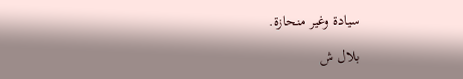سيادة وغير منحازة.

بلال ش